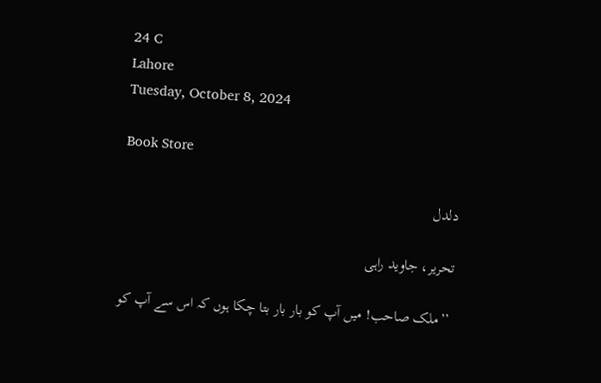24 C
Lahore
Tuesday, October 8, 2024

Book Store

دلدل

تحریر، جاوید راہی

 ’’ملک صاحب! میں آپ کو بار بار بتا چکا ہوں کہ اس سے آپ کو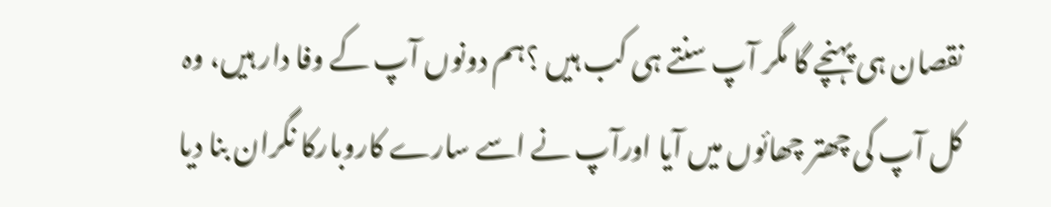نقصان ہی پہنچے گا مگر آپ سنتے ہی کب ہیں ؟ہم دونوں آپ کے وفا دار ہیں، وہ کل آپ کی چھتر چھائوں میں آیا اورآپ نے اسے سارے کاروبارکا نگران بنا دیا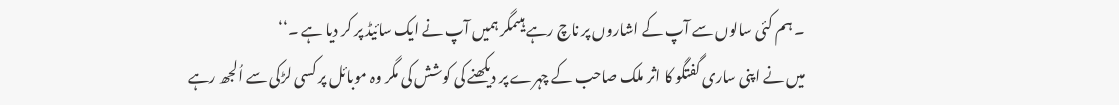۔ ہم کئی سالوں سے آپ کے اشاروں پر ناچ رہے ہیںمگر ہمیں آپ نے ایک سائیڈ پر کر دیا ہے ۔‘‘
میں نے اپنی ساری گفتگو کا اثر ملک صاحب کے چہرے پر دیکھنے کی کوشش کی مگر وہ موبائل پر کسی لڑکی سے اُلجھ رہے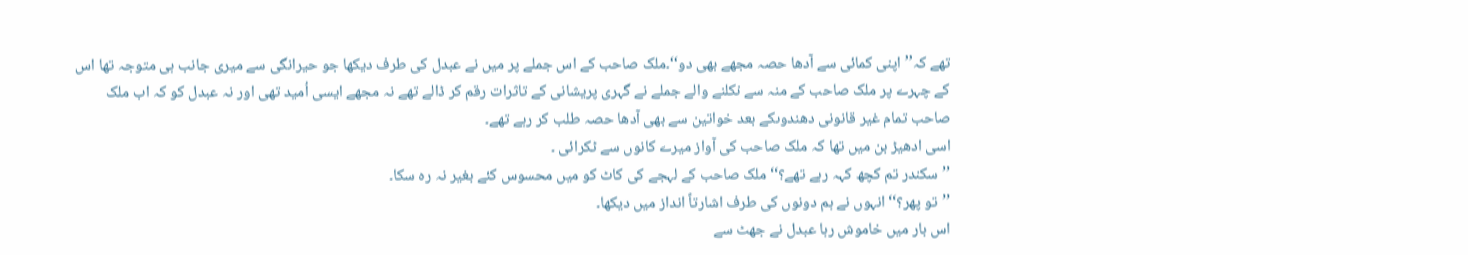تھے کہ’’ اپنی کمائی سے آدھا حصہ مجھے بھی دو‘‘۔ملک صاحب کے اس جملے پر میں نے عبدل کی طرف دیکھا جو حیرانگی سے میری جانب ہی متوجہ تھا اس کے چہرے پر ملک صاحب کے منہ سے نکلنے والے جملے نے گہری پریشانی کے تاثرات رقم کر ڈالے تھے نہ مجھے ایسی اُمید تھی اور نہ عبدل کو کہ اب ملک صاحب تمام غیر قانونی دھندوںکے بعد خواتین سے بھی آدھا حصہ طلب کر رہے تھے۔
اسی ادھیڑ بن میں تھا کہ ملک صاحب کی آواز میرے کانوں سے ٹکرائی ۔
’’سکندر تم کچھ کہہ رہے تھے؟‘‘ملک صاحب کے لہجے کی کاٹ کو میں محسوس کئے بغیر نہ رہ سکا۔
’’تو پھر؟‘‘انہوں نے ہم دونوں کی طرف اشارتاً انداز میں دیکھا۔
اس بار میں خاموش رہا عبدل نے جھٹ سے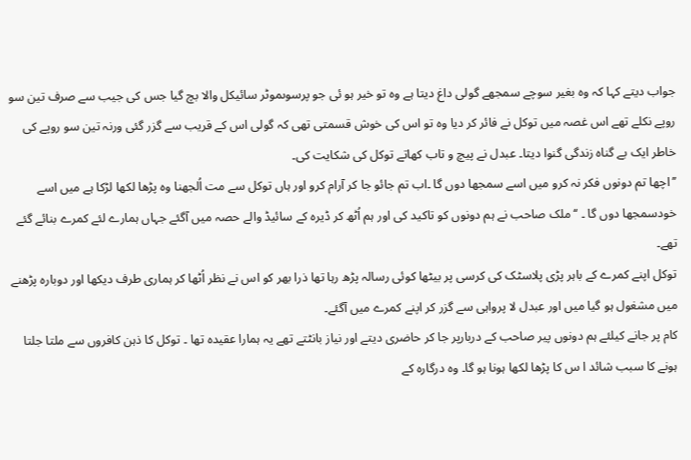جواب دیتے کہا کہ وہ بغیر سوچے سمجھے گولی داغ دیتا ہے وہ تو خیر ہو ئی جو پرسوںموٹر سائیکل والا بچ گیا جس کی جیب سے صرف تین سو روپے نکلے تھے اس غصہ میں توکل نے فائر کر دیا وہ تو اس کی خوش قسمتی تھی کہ گولی اس کے قریب سے گزر گئی ورنہ تین سو روپے کی خاطر ایک بے گناہ زندگی گنوا دیتا۔ عبدل نے پیچ و تاب کھاتے توکل کی شکایت کی۔
’’اچھا تم دونوں فکر نہ کرو میں اسے سمجھا دوں گا ۔اب تم جائو جا کر آرام کرو اور ہاں توکل سے مت اُلجھنا وہ پڑھا لکھا لڑکا ہے میں اسے خودسمجھا دوں گا ۔ ‘‘ملک صاحب نے ہم دونوں کو تاکید کی اور ہم اُٹھ کر ڈیرہ کے سائیڈ والے حصہ میں آگئے جہاں ہمارے لئے کمرے بنائے گئے تھے۔
توکل اپنے کمرے کے باہر پڑی پلاسٹک کی کرسی پر بیٹھا کوئی رسالہ پڑھ رہا تھا ذرا بھر کو اس نے نظر اُٹھا کر ہماری طرف دیکھا اور دوبارہ پڑھنے میں مشغول ہو گیا میں اور عبدل لا پرواہی سے گزر کر اپنے کمرے میں آگئے۔
کام پر جانے کیلئے ہم دونوں پیر صاحب کے دربارپر جا کر حاضری دیتے اور نیاز بانٹتے تھے یہ ہمارا عقیدہ تھا ۔ توکل کا ذہن کافروں سے ملتا جلتا ہونے کا سبب شائد ا س کا پڑھا لکھا ہونا ہو گا۔ وہ درگارہ کے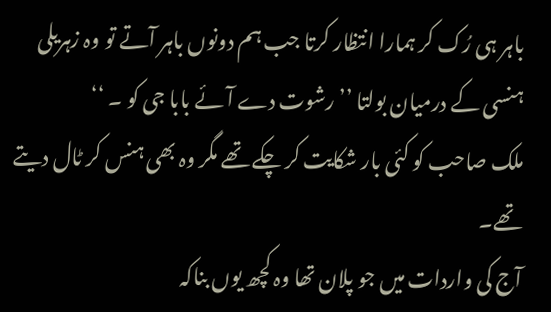باہر ہی رُک کر ہمارا انتظار کرتا جب ہم دونوں باہر آتے تو وہ زہریلی ہنسی کے درمیان بولتا ’’رشوت دے آئے بابا جی کو ۔ ‘‘
ملک صاحب کو کئی بار شکایت کر چکے تھے مگر وہ بھی ہنس کر ٹال دیتے تھے۔
آج کی واردات میں جو پلان تھا وہ کچھ یوں بناکہ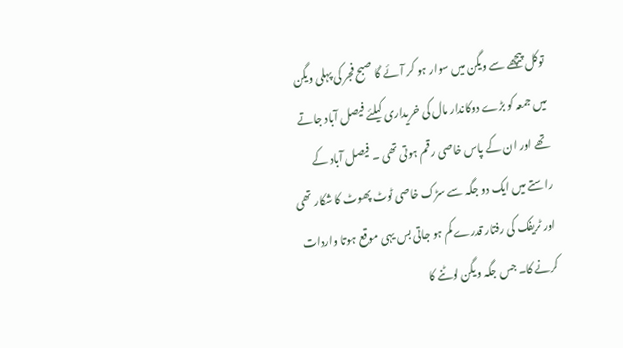توکل پیچھے سے ویگن میں سوار ہو کر آئے گا صبح فجر کی پہلی ویگن میں جمعہ کو بڑے دوکاندار مال کی خریداری کیلئے فیصل آباد جاتے تھے اور ان کے پاس خاصی رقم ہوتی تھی ۔ فیصل آباد کے راستے میں ایک دو جگہ سے سڑک خاصی ٹوٹ پھوٹ کا شکار تھی اور ٹریفک کی رفتار قدرے کم ہو جاتی بس یہی موقع ہوتا واردات کرنے کا۔ جس جگہ ویگن لوٹنے کا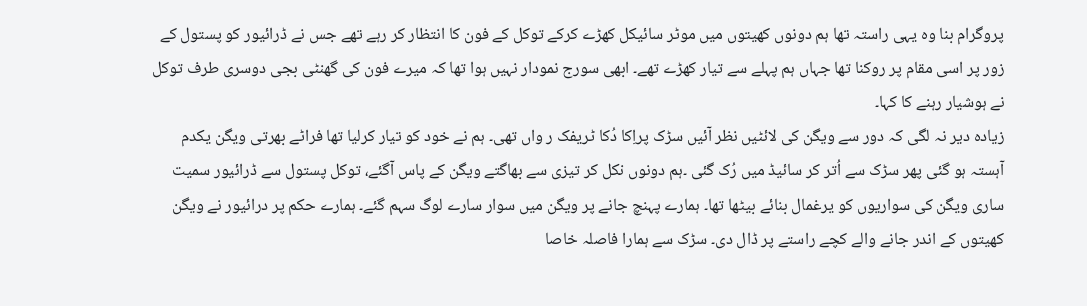پروگرام بنا وہ یہی راستہ تھا ہم دونوں کھیتوں میں موٹر سائیکل کھڑے کرکے توکل کے فون کا انتظار کر رہے تھے جس نے ڈرائیور کو پستول کے زور پر اسی مقام پر روکنا تھا جہاں ہم پہلے سے تیار کھڑے تھے۔ ابھی سورج نمودار نہیں ہوا تھا کہ میرے فون کی گھنٹی بجی دوسری طرف توکل نے ہوشیار رہنے کا کہا۔
زیادہ دیر نہ لگی کہ دور سے ویگن کی لائٹیں نظر آئیں سڑک پراِکا دُکا ٹریفک ر واں تھی۔ ہم نے خود کو تیار کرلیا تھا فراٹے بھرتی ویگن یکدم آہستہ ہو گئی پھر سڑک سے اُتر کر سائیڈ میں رُک گئی ۔ہم دونوں نکل کر تیزی سے بھاگتے ویگن کے پاس آگئے، توکل پستول سے ڈرائیور سمیت ساری ویگن کی سواریوں کو یرغمال بنائے بیٹھا تھا۔ ہمارے پہنچ جانے پر ویگن میں سوار سارے لوگ سہم گئے۔ ہمارے حکم پر درائیور نے ویگن کھیتوں کے اندر جانے والے کچے راستے پر ڈال دی۔ سڑک سے ہمارا فاصلہ خاصا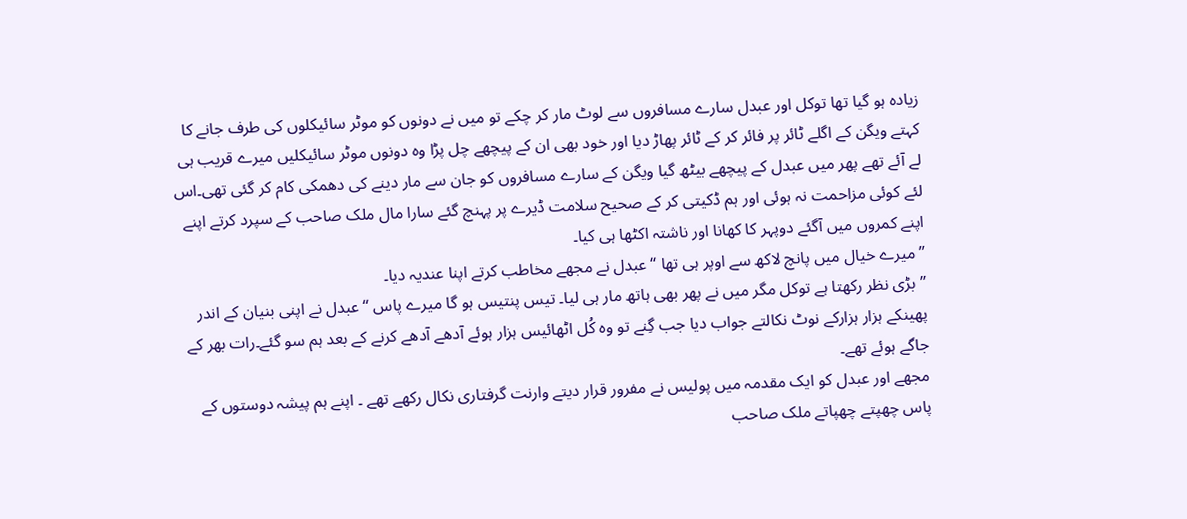زیادہ ہو گیا تھا توکل اور عبدل سارے مسافروں سے لوٹ مار کر چکے تو میں نے دونوں کو موٹر سائیکلوں کی طرف جانے کا کہتے ویگن کے اگلے ٹائر پر فائر کر کے ٹائر پھاڑ دیا اور خود بھی ان کے پیچھے چل پڑا وہ دونوں موٹر سائیکلیں میرے قریب ہی لے آئے تھے پھر میں عبدل کے پیچھے بیٹھ گیا ویگن کے سارے مسافروں کو جان سے مار دینے کی دھمکی کام کر گئی تھی۔اس لئے کوئی مزاحمت نہ ہوئی اور ہم ڈکیتی کر کے صحیح سلامت ڈیرے پر پہنچ گئے سارا مال ملک صاحب کے سپرد کرتے اپنے اپنے کمروں میں آگئے دوپہر کا کھانا اور ناشتہ اکٹھا ہی کیا۔
’’میرے خیال میں پانچ لاکھ سے اوپر ہی تھا ‘‘عبدل نے مجھے مخاطب کرتے اپنا عندیہ دیا۔
’’بڑی نظر رکھتا ہے توکل مگر میں نے پھر بھی ہاتھ مار ہی لیا۔ تیس پنتیس ہو گا میرے پاس ‘‘عبدل نے اپنی بنیان کے اندر پھینکے ہزار ہزارکے نوٹ نکالتے جواب دیا جب گِنے تو وہ کُل اٹھائیس ہزار ہوئے آدھے آدھے کرنے کے بعد ہم سو گئے۔رات بھر کے جاگے ہوئے تھے۔
مجھے اور عبدل کو ایک مقدمہ میں پولیس نے مفرور قرار دیتے وارنت گرفتاری نکال رکھے تھے ۔ اپنے ہم پیشہ دوستوں کے پاس چھپتے چھپاتے ملک صاحب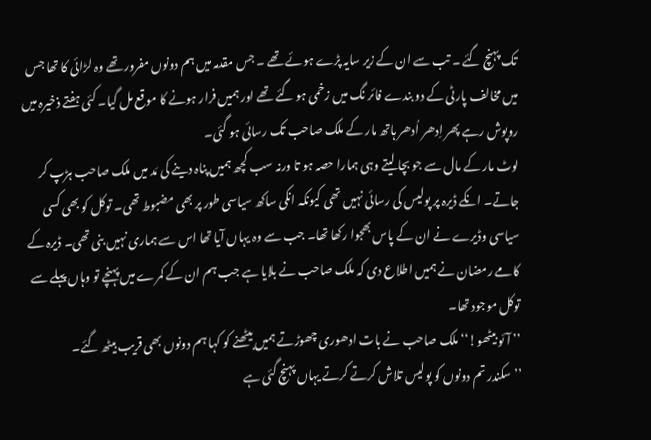تک پہنچ گئے ۔ تب سے ان کے زیر سایہ پڑے ہوئے تھے ۔ جس مقدمہ میں ہم دونوں مفرور تھے وہ لڑائی کا تھا جس میں مخالف پارٹی کے دو بندے فائر نگ میں زخمی ہو گئے تھے اور ہمیں فرار ہونے کا موقع مل گیا۔ کئی ہفتے ذخیرہ میں روپوش رہے پھر اِدھر اُدھر ہاتھ مار کے ملک صاحب تک رسائی ہو گئی۔
لوٹ مار کے مال سے جو بچا لیتے وہی ہمارا حصہ ہو تا ورنہ سب کچھ ہمیں پناہ دینے کی مَد میں ملک صاحب ہڑپ کر جاتے۔ انکے ڈیرہ پر پولیس کی رسائی نہیں تھی کیونکہ انکی ساکھ سیاسی طور پر بھی مضبوط تھی۔ توکل کو بھی کسی سیاسی وڈیرے نے ان کے پاس بھجوا رکھا تھا۔ جب سے وہ یہاں آیا تھا اس سے ہماری نہیں بنی تھی۔ ڈیرہ کے کامے رمضان نے ہمیں اطلاع دی کہ ملک صاحب نے بلایا ہے جب ہم ان کے کمرے میں پہنچے تو وہاں پہلے سے توکل موجود تھا۔
’’ آئو بیٹھو!‘‘ ملک صاحب نے بات ادھوری چھوڑتے ہمیں بیٹھنے کو کہا ہم دونوں بھی قریب بیٹھ گئے۔
’’ سکندر تم دونوں کو پولیس تلاش کرتے کرتے یہاں پہنچ گئی ہے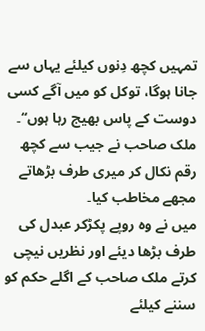تمہیں کچھ دِنوں کیلئے یہاں سے جانا ہوگا، توکل کو میں آگے کسی دوست کے پاس بھیج رہا ہوں‘‘۔ ملک صاحب نے جیب سے کچھ رقم نکال کر میری طرف بڑھاتے مجھے مخاطب کیا۔
میں نے وہ روپے پکڑکر عبدل کی طرف بڑھا دیئے اور نظریں نیچی کرتے ملک صاحب کے اگلے حکم کو سننے کیلئے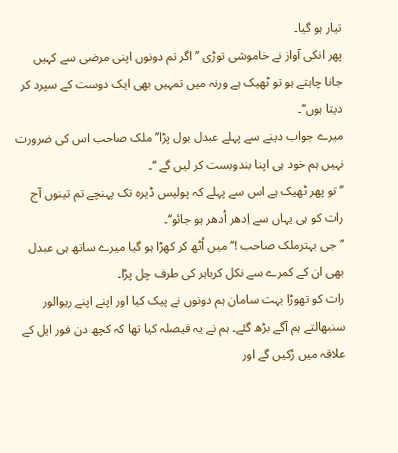تیار ہو گیا۔
پھر انکی آواز نے خاموشی توڑی ’’اگر تم دونوں اپنی مرضی سے کہیں جانا چاہتے ہو تو ٹھیک ہے ورنہ میں تمہیں بھی ایک دوست کے سپرد کر دیتا ہوں‘‘۔
میرے جواب دینے سے پہلے عبدل بول پڑا’’ ملک صاحب اس کی ضرورت نہیں ہم خود ہی اپنا بندوبست کر لیں گے ‘‘۔
’’ تو پھر ٹھیک ہے اس سے پہلے کہ پولیس ڈیرہ تک پہنچے تم تینوں آج رات کو ہی یہاں سے اِدھر اُدھر ہو جائو‘‘۔
’’جی بہترملک صاحب !‘‘میں اُٹھ کر کھڑا ہو گیا میرے ساتھ ہی عبدل بھی ان کے کمرے سے نکل کرباہر کی طرف چل پڑا۔
رات کو تھوڑا بہت سامان ہم دونوں نے پیک کیا اور اپنے اپنے ریوالور سنبھالتے ہم آگے بڑھ گئے۔ ہم نے یہ فیصلہ کیا تھا کہ کچھ دن فور ایل کے علاقہ میں رُکیں گے اور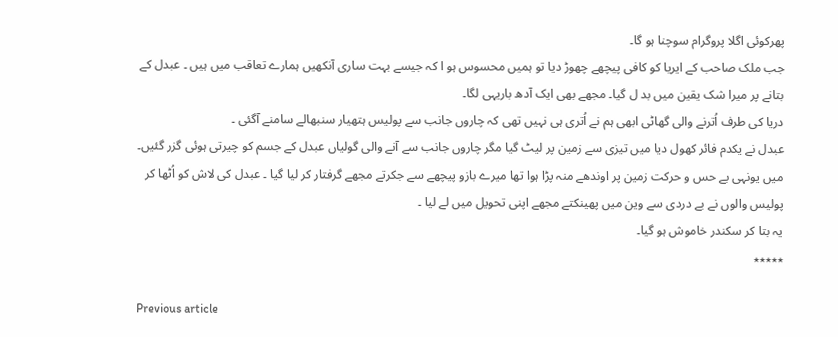پھرکوئی اگلا پروگرام سوچنا ہو گا۔
جب ملک صاحب کے ایریا کو کافی پیچھے چھوڑ دیا تو ہمیں محسوس ہو ا کہ جیسے بہت ساری آنکھیں ہمارے تعاقب میں ہیں ۔ عبدل کے بتانے پر میرا شک یقین میں بد ل گیا۔ مجھے بھی ایک آدھ باریہی لگا۔
دریا کی طرف اُترنے والی گھاٹی ابھی ہم نے اُتری ہی نہیں تھی کہ چاروں جانب سے پولیس ہتھیار سنبھالے سامنے آگئی ۔
عبدل نے یکدم فائر کھول دیا میں تیزی سے زمین پر لیٹ گیا مگر چاروں جانب سے آنے والی گولیاں عبدل کے جسم کو چیرتی ہوئی گزر گئیں۔ میں یونہی بے حس و حرکت زمین پر اوندھے منہ پڑا ہوا تھا میرے بازو پیچھے سے جکرتے مجھے گرفتار کر لیا گیا ۔ عبدل کی لاش کو اُٹھا کر پولیس والوں نے بے دردی سے وین میں پھینکتے مجھے اپنی تحویل میں لے لیا ۔
یہ بتا کر سکندر خاموش ہو گیا۔
٭٭٭٭٭

Previous article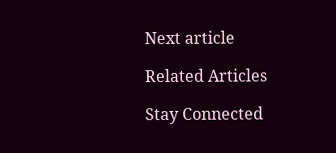Next article

Related Articles

Stay Connected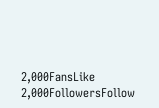2,000FansLike
2,000FollowersFollow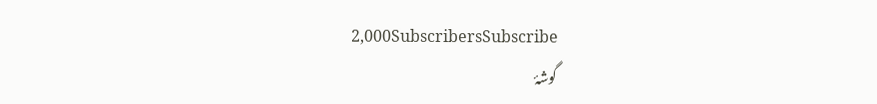2,000SubscribersSubscribe
گوشۂ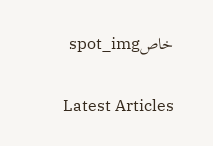خاصspot_img

Latest Articles